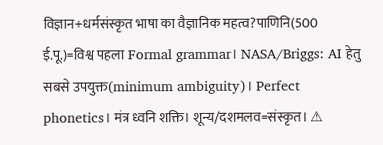विज्ञान+धर्मसंस्कृत भाषा का वैज्ञानिक महत्व?पाणिनि(500 ई.पू.)=विश्व पहला Formal grammar। NASA/Briggs: AI हेतु सबसे उपयुक्त(minimum ambiguity)। Perfect phonetics। मंत्र ध्वनि शक्ति। शून्य/दशमलव=संस्कृत। ⚠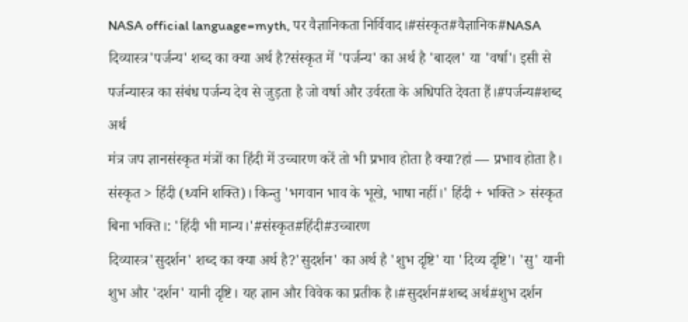NASA official language=myth, पर वैज्ञानिकता निर्विवाद।#संस्कृत#वैज्ञानिक#NASA
दिव्यास्त्र'पर्जन्य' शब्द का क्या अर्थ है?संस्कृत में 'पर्जन्य' का अर्थ है 'बादल' या 'वर्षा'। इसी से पर्जन्यास्त्र का संबंध पर्जन्य देव से जुड़ता है जो वर्षा और उर्वरता के अधिपति देवता हैं।#पर्जन्य#शब्द अर्थ
मंत्र जप ज्ञानसंस्कृत मंत्रों का हिंदी में उच्चारण करें तो भी प्रभाव होता है क्या?हां — प्रभाव होता है। संस्कृत > हिंदी (ध्वनि शक्ति)। किन्तु 'भगवान भाव के भूखे, भाषा नहीं।' हिंदी + भक्ति > संस्कृत बिना भक्ति।: 'हिंदी भी मान्य।'#संस्कृत#हिंदी#उच्चारण
दिव्यास्त्र'सुदर्शन' शब्द का क्या अर्थ है?'सुदर्शन' का अर्थ है 'शुभ दृष्टि' या 'दिव्य दृष्टि'। 'सु' यानी शुभ और 'दर्शन' यानी दृष्टि। यह ज्ञान और विवेक का प्रतीक है।#सुदर्शन#शब्द अर्थ#शुभ दर्शन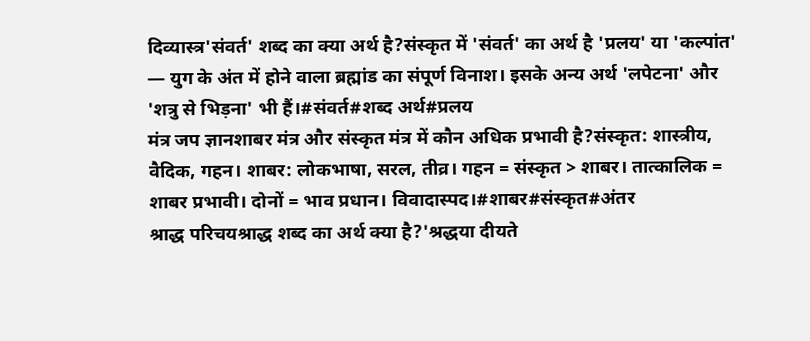दिव्यास्त्र'संवर्त' शब्द का क्या अर्थ है?संस्कृत में 'संवर्त' का अर्थ है 'प्रलय' या 'कल्पांत' — युग के अंत में होने वाला ब्रह्मांड का संपूर्ण विनाश। इसके अन्य अर्थ 'लपेटना' और 'शत्रु से भिड़ना' भी हैं।#संवर्त#शब्द अर्थ#प्रलय
मंत्र जप ज्ञानशाबर मंत्र और संस्कृत मंत्र में कौन अधिक प्रभावी है?संस्कृत: शास्त्रीय, वैदिक, गहन। शाबर: लोकभाषा, सरल, तीव्र। गहन = संस्कृत > शाबर। तात्कालिक = शाबर प्रभावी। दोनों = भाव प्रधान। विवादास्पद।#शाबर#संस्कृत#अंतर
श्राद्ध परिचयश्राद्ध शब्द का अर्थ क्या है?'श्रद्धया दीयते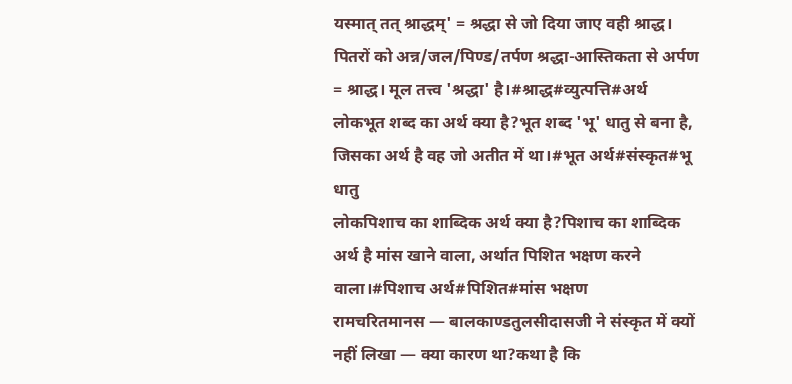यस्मात् तत् श्राद्धम्' = श्रद्धा से जो दिया जाए वही श्राद्ध। पितरों को अन्न/जल/पिण्ड/तर्पण श्रद्धा-आस्तिकता से अर्पण = श्राद्ध। मूल तत्त्व 'श्रद्धा' है।#श्राद्ध#व्युत्पत्ति#अर्थ
लोकभूत शब्द का अर्थ क्या है?भूत शब्द 'भू' धातु से बना है, जिसका अर्थ है वह जो अतीत में था।#भूत अर्थ#संस्कृत#भू धातु
लोकपिशाच का शाब्दिक अर्थ क्या है?पिशाच का शाब्दिक अर्थ है मांस खाने वाला, अर्थात पिशित भक्षण करने वाला।#पिशाच अर्थ#पिशित#मांस भक्षण
रामचरितमानस — बालकाण्डतुलसीदासजी ने संस्कृत में क्यों नहीं लिखा — क्या कारण था?कथा है कि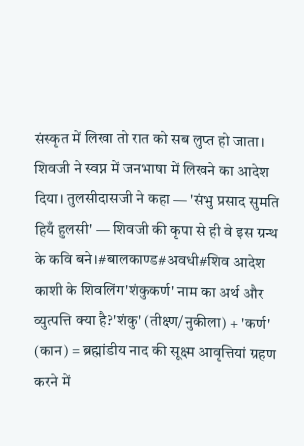संस्कृत में लिखा तो रात को सब लुप्त हो जाता। शिवजी ने स्वप्न में जनभाषा में लिखने का आदेश दिया। तुलसीदासजी ने कहा — 'संभु प्रसाद सुमति हियँ हुलसी' — शिवजी की कृपा से ही वे इस ग्रन्थ के कवि बने।#बालकाण्ड#अवधी#शिव आदेश
काशी के शिवलिंग'शंकुकर्ण' नाम का अर्थ और व्युत्पत्ति क्या है?'शंकु' (तीक्ष्ण/नुकीला) + 'कर्ण' (कान) = ब्रह्मांडीय नाद की सूक्ष्म आवृत्तियां ग्रहण करने में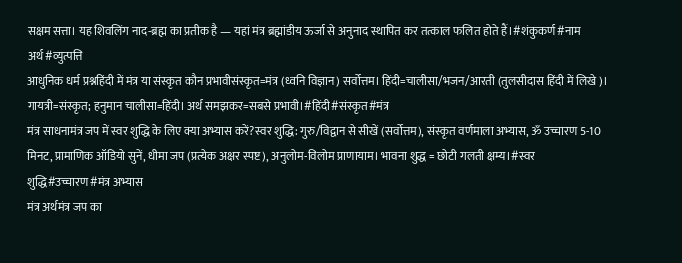सक्षम सत्ता। यह शिवलिंग नाद-ब्रह्म का प्रतीक है — यहां मंत्र ब्रह्मांडीय ऊर्जा से अनुनाद स्थापित कर तत्काल फलित होते हैं।#शंकुकर्ण#नाम अर्थ#व्युत्पत्ति
आधुनिक धर्म प्रश्नहिंदी में मंत्र या संस्कृत कौन प्रभावीसंस्कृत=मंत्र (ध्वनि विज्ञान) सर्वोत्तम। हिंदी=चालीसा/भजन/आरती (तुलसीदास हिंदी में लिखे)। गायत्री=संस्कृत; हनुमान चालीसा=हिंदी। अर्थ समझकर=सबसे प्रभावी।#हिंदी#संस्कृत#मंत्र
मंत्र साधनामंत्र जप में स्वर शुद्धि के लिए क्या अभ्यास करें?स्वर शुद्धि: गुरु/विद्वान से सीखें (सर्वोत्तम), संस्कृत वर्णमाला अभ्यास, ॐ उच्चारण 5-10 मिनट, प्रामाणिक ऑडियो सुनें, धीमा जप (प्रत्येक अक्षर स्पष्ट), अनुलोम-विलोम प्राणायाम। भावना शुद्ध = छोटी गलती क्षम्य।#स्वर शुद्धि#उच्चारण#मंत्र अभ्यास
मंत्र अर्थमंत्र जप का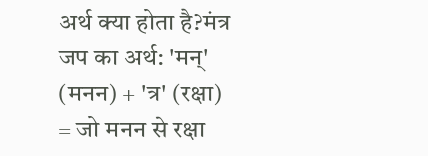अर्थ क्या होता है?मंत्र जप का अर्थ: 'मन्' (मनन) + 'त्र' (रक्षा) = जो मनन से रक्षा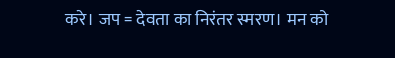करे। जप = देवता का निरंतर स्मरण। मन को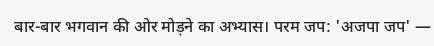बार-बार भगवान की ओर मोड़ने का अभ्यास। परम जप: 'अजपा जप' —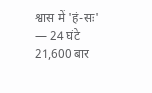श्वास में 'हं-सः' — 24 घंटे 21,600 बार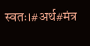स्वतः।#अर्थ#मंत्र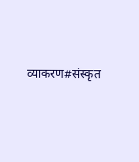व्याकरण#संस्कृत